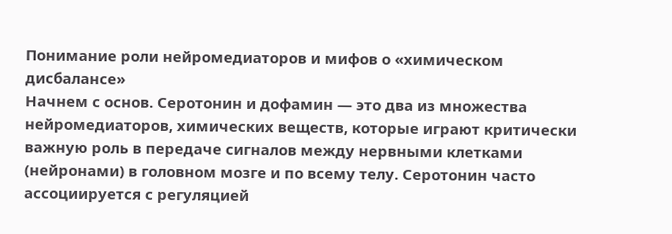Понимание роли нейромедиаторов и мифов о «химическом дисбалансе»
Начнем с основ. Серотонин и дофамин — это два из множества нейромедиаторов, химических веществ, которые играют критически важную роль в передаче сигналов между нервными клетками (нейронами) в головном мозге и по всему телу. Серотонин часто ассоциируется с регуляцией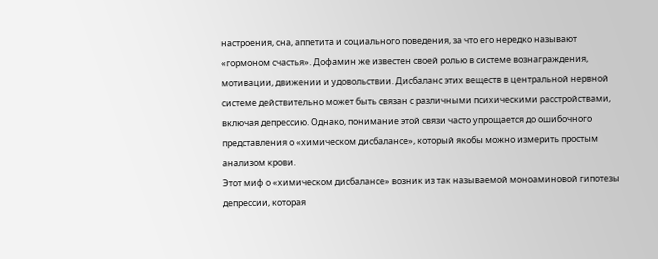настроения, сна, аппетита и социального поведения, за что его нередко называют «гормоном счастья». Дофамин же известен своей ролью в системе вознаграждения, мотивации, движении и удовольствии. Дисбаланс этих веществ в центральной нервной системе действительно может быть связан с различными психическими расстройствами, включая депрессию. Однако, понимание этой связи часто упрощается до ошибочного представления о «химическом дисбалансе», который якобы можно измерить простым анализом крови.
Этот миф о «химическом дисбалансе» возник из так называемой моноаминовой гипотезы депрессии, которая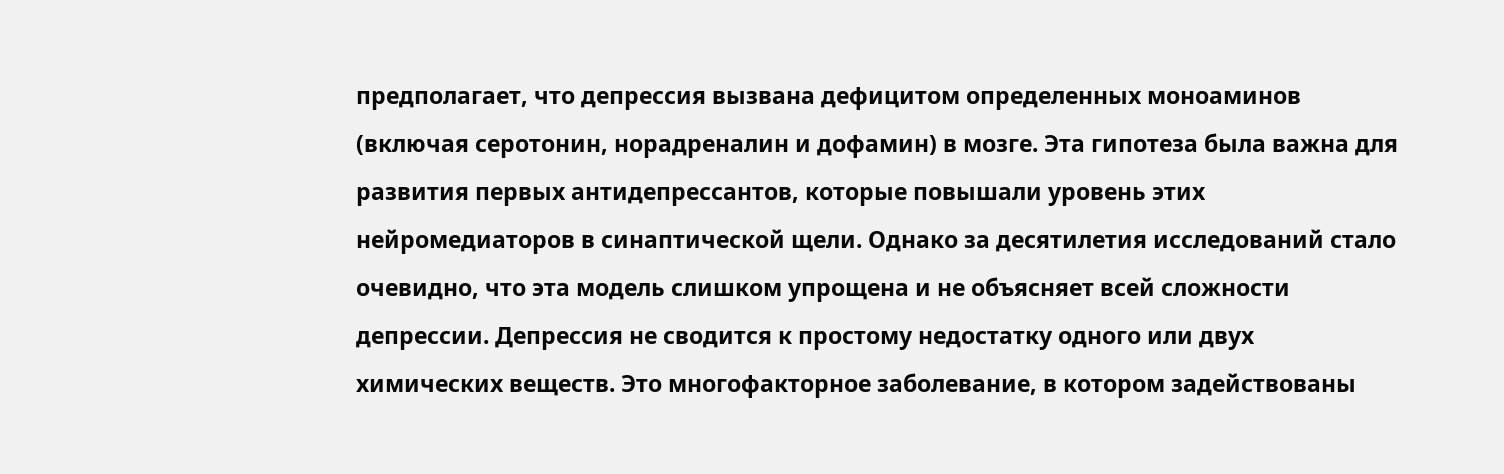предполагает, что депрессия вызвана дефицитом определенных моноаминов (включая серотонин, норадреналин и дофамин) в мозге. Эта гипотеза была важна для развития первых антидепрессантов, которые повышали уровень этих нейромедиаторов в синаптической щели. Однако за десятилетия исследований стало очевидно, что эта модель слишком упрощена и не объясняет всей сложности депрессии. Депрессия не сводится к простому недостатку одного или двух химических веществ. Это многофакторное заболевание, в котором задействованы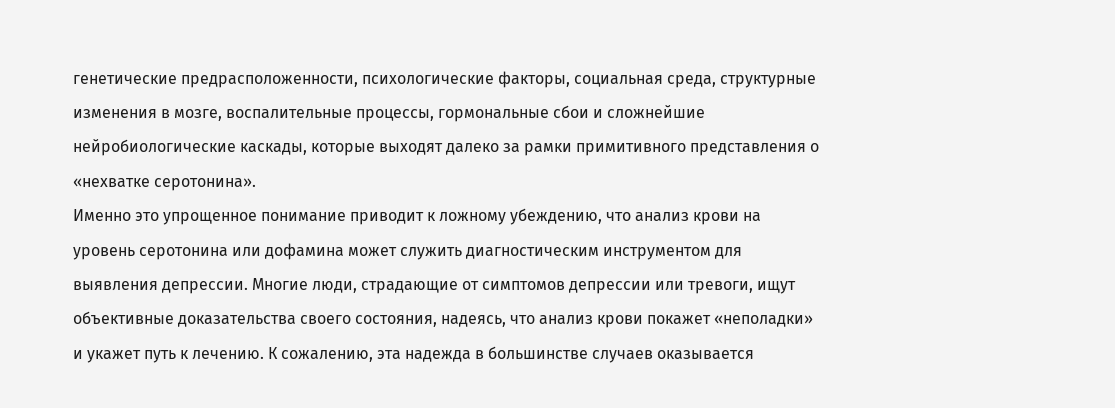генетические предрасположенности, психологические факторы, социальная среда, структурные изменения в мозге, воспалительные процессы, гормональные сбои и сложнейшие нейробиологические каскады, которые выходят далеко за рамки примитивного представления о «нехватке серотонина».
Именно это упрощенное понимание приводит к ложному убеждению, что анализ крови на уровень серотонина или дофамина может служить диагностическим инструментом для выявления депрессии. Многие люди, страдающие от симптомов депрессии или тревоги, ищут объективные доказательства своего состояния, надеясь, что анализ крови покажет «неполадки» и укажет путь к лечению. К сожалению, эта надежда в большинстве случаев оказывается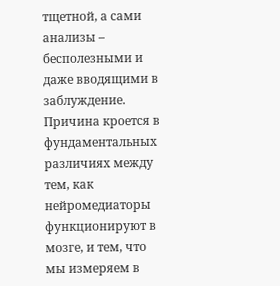тщетной, а сами анализы – бесполезными и даже вводящими в заблуждение. Причина кроется в фундаментальных различиях между тем, как нейромедиаторы функционируют в мозге, и тем, что мы измеряем в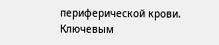периферической крови.
Ключевым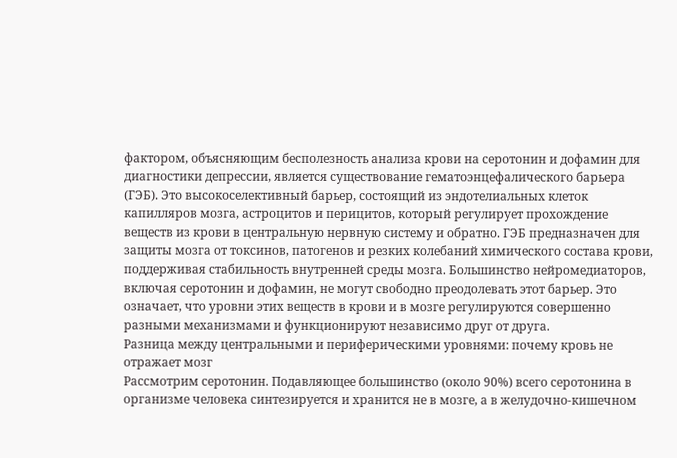фактором, объясняющим бесполезность анализа крови на серотонин и дофамин для диагностики депрессии, является существование гематоэнцефалического барьера (ГЭБ). Это высокоселективный барьер, состоящий из эндотелиальных клеток капилляров мозга, астроцитов и перицитов, который регулирует прохождение веществ из крови в центральную нервную систему и обратно. ГЭБ предназначен для защиты мозга от токсинов, патогенов и резких колебаний химического состава крови, поддерживая стабильность внутренней среды мозга. Большинство нейромедиаторов, включая серотонин и дофамин, не могут свободно преодолевать этот барьер. Это означает, что уровни этих веществ в крови и в мозге регулируются совершенно разными механизмами и функционируют независимо друг от друга.
Разница между центральными и периферическими уровнями: почему кровь не отражает мозг
Рассмотрим серотонин. Подавляющее большинство (около 90%) всего серотонина в организме человека синтезируется и хранится не в мозге, а в желудочно-кишечном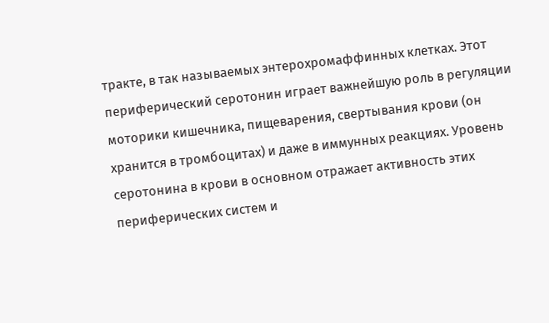тракте, в так называемых энтерохромаффинных клетках. Этот периферический серотонин играет важнейшую роль в регуляции моторики кишечника, пищеварения, свертывания крови (он хранится в тромбоцитах) и даже в иммунных реакциях. Уровень серотонина в крови в основном отражает активность этих периферических систем и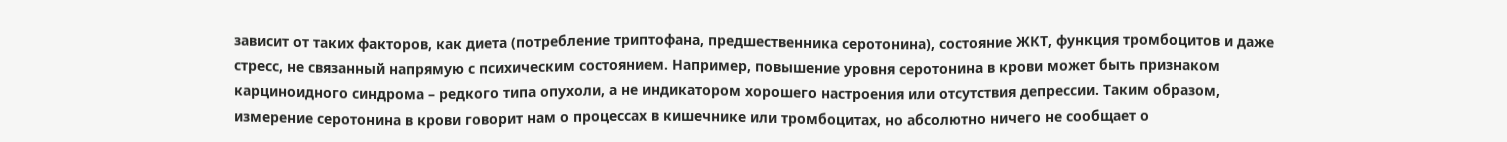зависит от таких факторов, как диета (потребление триптофана, предшественника серотонина), состояние ЖКТ, функция тромбоцитов и даже стресс, не связанный напрямую с психическим состоянием. Например, повышение уровня серотонина в крови может быть признаком карциноидного синдрома – редкого типа опухоли, а не индикатором хорошего настроения или отсутствия депрессии. Таким образом, измерение серотонина в крови говорит нам о процессах в кишечнике или тромбоцитах, но абсолютно ничего не сообщает о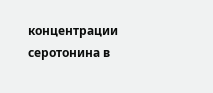концентрации серотонина в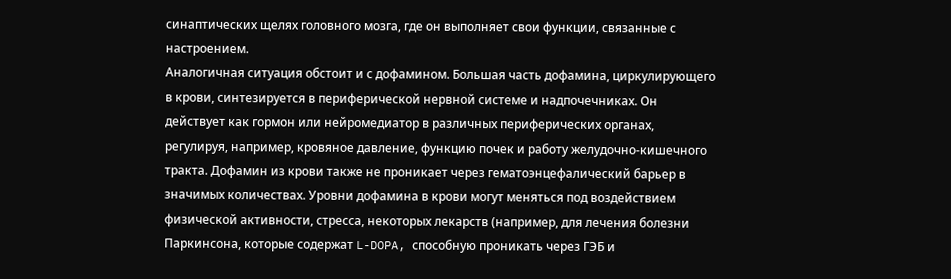синаптических щелях головного мозга, где он выполняет свои функции, связанные с настроением.
Аналогичная ситуация обстоит и с дофамином. Большая часть дофамина, циркулирующего в крови, синтезируется в периферической нервной системе и надпочечниках. Он действует как гормон или нейромедиатор в различных периферических органах, регулируя, например, кровяное давление, функцию почек и работу желудочно-кишечного тракта. Дофамин из крови также не проникает через гематоэнцефалический барьер в значимых количествах. Уровни дофамина в крови могут меняться под воздействием физической активности, стресса, некоторых лекарств (например, для лечения болезни Паркинсона, которые содержат L-DOPA, способную проникать через ГЭБ и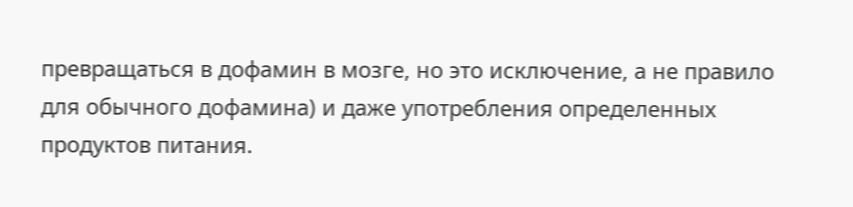превращаться в дофамин в мозге, но это исключение, а не правило для обычного дофамина) и даже употребления определенных продуктов питания.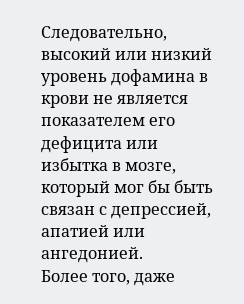Следовательно, высокий или низкий уровень дофамина в крови не является показателем его дефицита или избытка в мозге, который мог бы быть связан с депрессией, апатией или ангедонией.
Более того, даже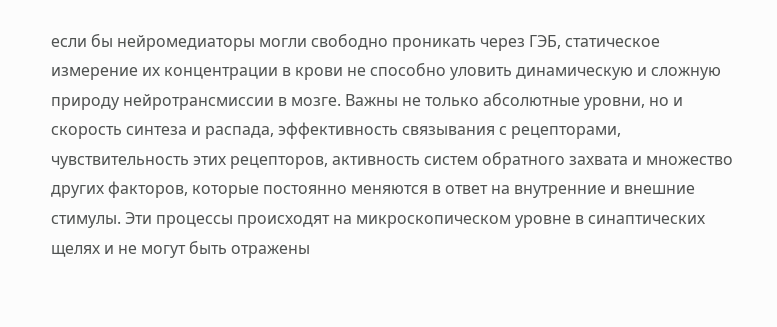если бы нейромедиаторы могли свободно проникать через ГЭБ, статическое измерение их концентрации в крови не способно уловить динамическую и сложную природу нейротрансмиссии в мозге. Важны не только абсолютные уровни, но и скорость синтеза и распада, эффективность связывания с рецепторами, чувствительность этих рецепторов, активность систем обратного захвата и множество других факторов, которые постоянно меняются в ответ на внутренние и внешние стимулы. Эти процессы происходят на микроскопическом уровне в синаптических щелях и не могут быть отражены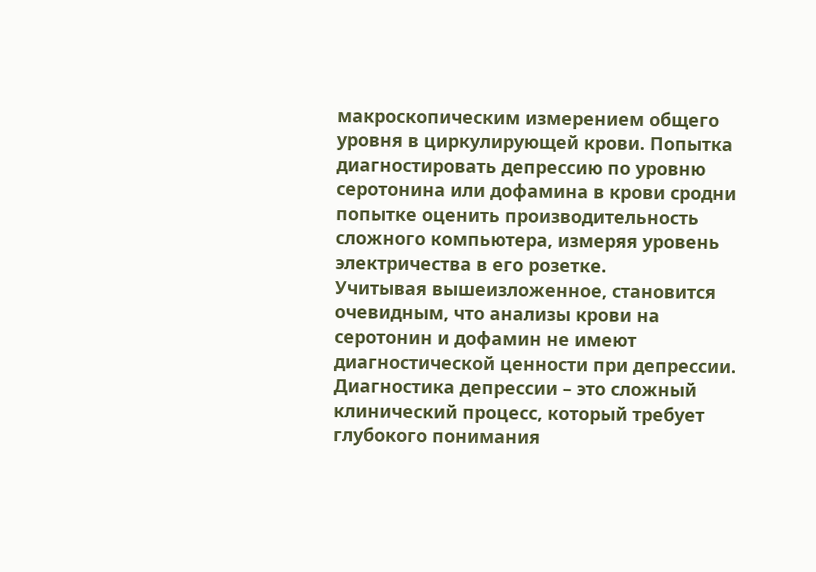макроскопическим измерением общего уровня в циркулирующей крови. Попытка диагностировать депрессию по уровню серотонина или дофамина в крови сродни попытке оценить производительность сложного компьютера, измеряя уровень электричества в его розетке.
Учитывая вышеизложенное, становится очевидным, что анализы крови на серотонин и дофамин не имеют диагностической ценности при депрессии. Диагностика депрессии – это сложный клинический процесс, который требует глубокого понимания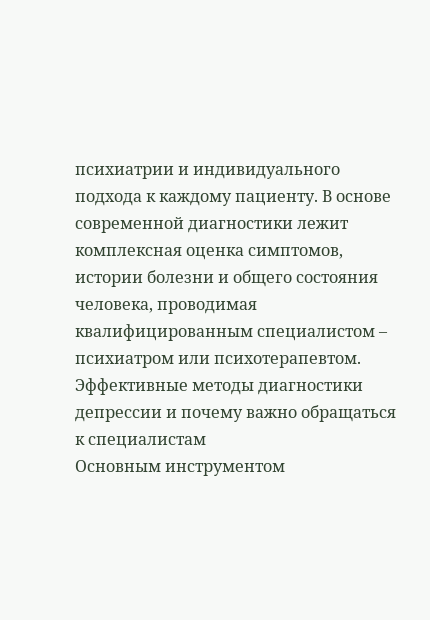психиатрии и индивидуального подхода к каждому пациенту. В основе современной диагностики лежит комплексная оценка симптомов, истории болезни и общего состояния человека, проводимая квалифицированным специалистом – психиатром или психотерапевтом.
Эффективные методы диагностики депрессии и почему важно обращаться к специалистам
Основным инструментом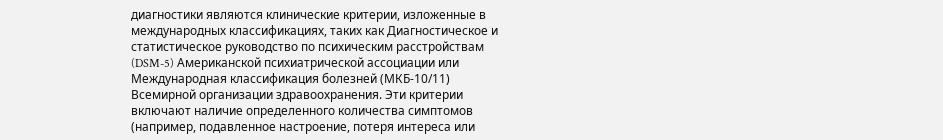диагностики являются клинические критерии, изложенные в международных классификациях, таких как Диагностическое и статистическое руководство по психическим расстройствам (DSM-5) Американской психиатрической ассоциации или Международная классификация болезней (МКБ-10/11) Всемирной организации здравоохранения. Эти критерии включают наличие определенного количества симптомов (например, подавленное настроение, потеря интереса или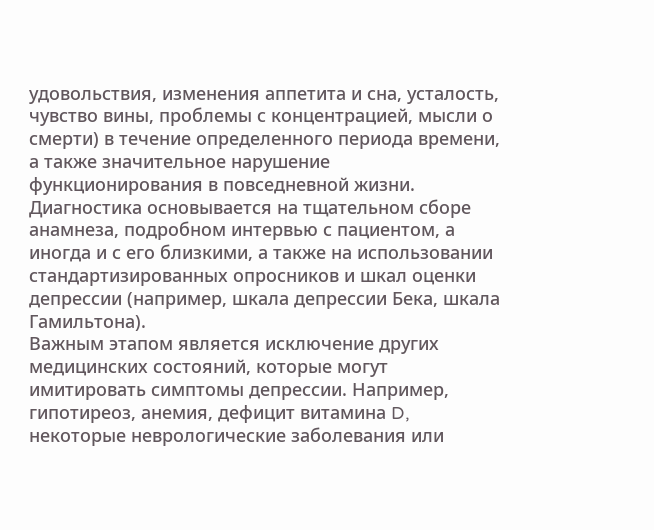удовольствия, изменения аппетита и сна, усталость, чувство вины, проблемы с концентрацией, мысли о смерти) в течение определенного периода времени, а также значительное нарушение функционирования в повседневной жизни. Диагностика основывается на тщательном сборе анамнеза, подробном интервью с пациентом, а иногда и с его близкими, а также на использовании стандартизированных опросников и шкал оценки депрессии (например, шкала депрессии Бека, шкала Гамильтона).
Важным этапом является исключение других медицинских состояний, которые могут имитировать симптомы депрессии. Например, гипотиреоз, анемия, дефицит витамина D, некоторые неврологические заболевания или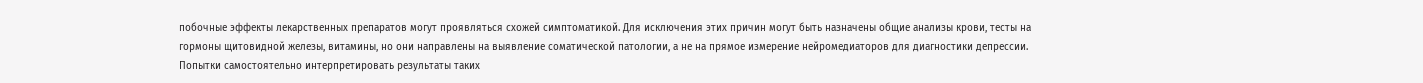побочные эффекты лекарственных препаратов могут проявляться схожей симптоматикой. Для исключения этих причин могут быть назначены общие анализы крови, тесты на гормоны щитовидной железы, витамины, но они направлены на выявление соматической патологии, а не на прямое измерение нейромедиаторов для диагностики депрессии.
Попытки самостоятельно интерпретировать результаты таких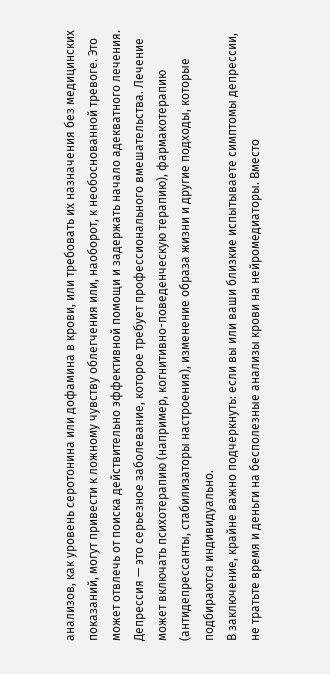анализов, как уровень серотонина или дофамина в крови, или требовать их назначения без медицинских показаний, могут привести к ложному чувству облегчения или, наоборот, к необоснованной тревоге. Это может отвлечь от поиска действительно эффективной помощи и задержать начало адекватного лечения. Депрессия — это серьезное заболевание, которое требует профессионального вмешательства. Лечение может включать психотерапию (например, когнитивно-поведенческую терапию), фармакотерапию (антидепрессанты, стабилизаторы настроения), изменение образа жизни и другие подходы, которые подбираются индивидуально.
В заключение, крайне важно подчеркнуть: если вы или ваши близкие испытываете симптомы депрессии, не тратьте время и деньги на бесполезные анализы крови на нейромедиаторы. Вместо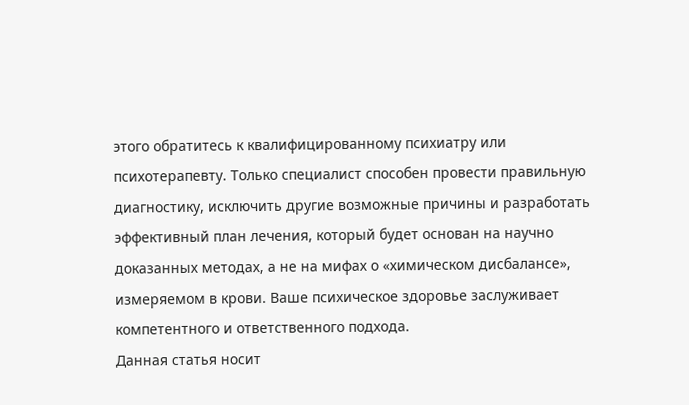этого обратитесь к квалифицированному психиатру или психотерапевту. Только специалист способен провести правильную диагностику, исключить другие возможные причины и разработать эффективный план лечения, который будет основан на научно доказанных методах, а не на мифах о «химическом дисбалансе», измеряемом в крови. Ваше психическое здоровье заслуживает компетентного и ответственного подхода.
Данная статья носит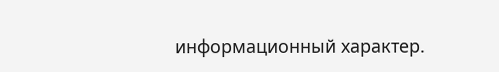информационный характер.